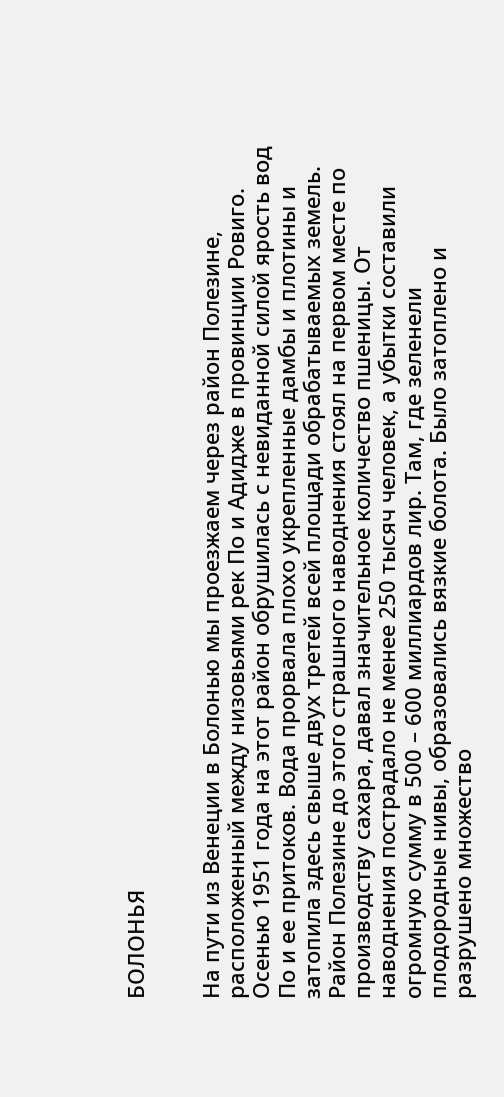БОЛОНЬЯ


На пути из Венеции в Болонью мы проезжаем через район Полезине, расположенный между низовьями рек По и Адидже в провинции Ровиго. Осенью 1951 года на этот район обрушилась с невиданной силой ярость вод По и ее притоков. Вода прорвала плохо укрепленные дамбы и плотины и затопила здесь свыше двух третей всей площади обрабатываемых земель. Район Полезине до этого страшного наводнения стоял на первом месте по производству сахара, давал значительное количество пшеницы. От наводнения пострадало не менее 250 тысяч человек, а убытки составили огромную сумму в 500 – 600 миллиардов лир. Там, где зеленели плодородные нивы, образовались вязкие болота. Было затоплено и разрушено множество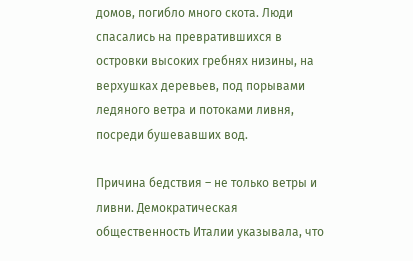домов, погибло много скота. Люди спасались на превратившихся в островки высоких гребнях низины, на верхушках деревьев, под порывами ледяного ветра и потоками ливня, посреди бушевавших вод.

Причина бедствия – не только ветры и ливни. Демократическая общественность Италии указывала, что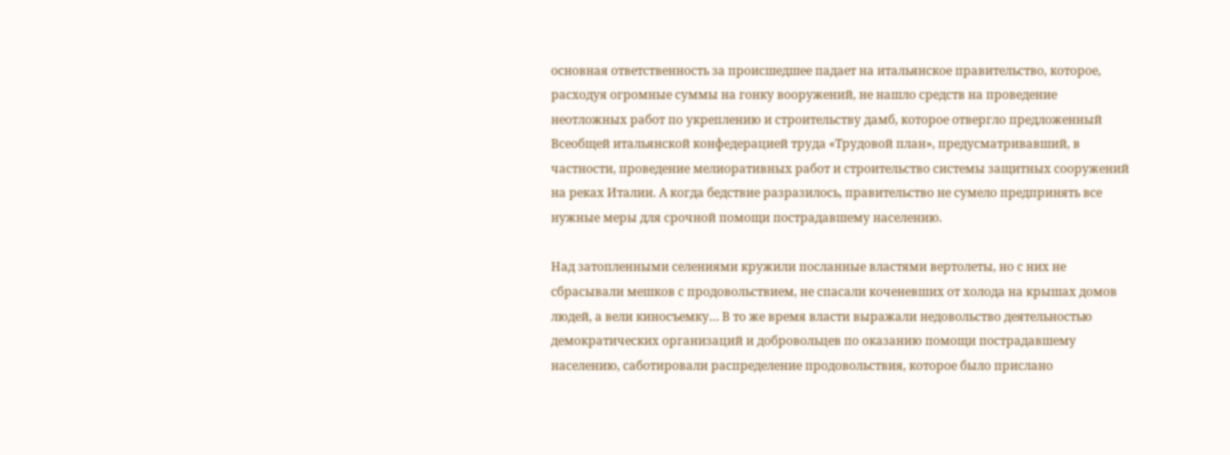основная ответственность за происшедшее падает на итальянское правительство, которое, расходуя огромные суммы на гонку вооружений, не нашло средств на проведение неотложных работ по укреплению и строительству дамб, которое отвергло предложенный Всеобщей итальянской конфедерацией труда «Трудовой план», предусматривавший, в частности, проведение мелиоративных работ и строительство системы защитных сооружений на реках Италии. А когда бедствие разразилось, правительство не сумело предпринять все нужные меры для срочной помощи пострадавшему населению.

Над затопленными селениями кружили посланные властями вертолеты, но с них не сбрасывали мешков с продовольствием, не спасали коченевших от холода на крышах домов людей, а вели киносъемку… В то же время власти выражали недовольство деятельностью демократических организаций и добровольцев по оказанию помощи пострадавшему населению, саботировали распределение продовольствия, которое было прислано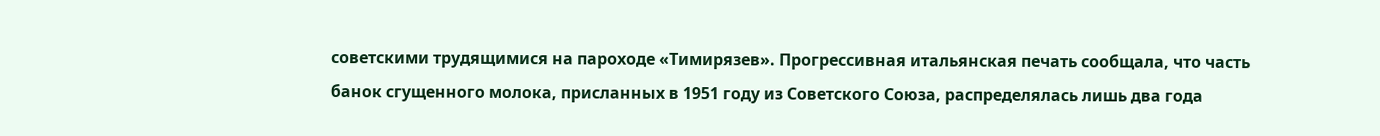советскими трудящимися на пароходе «Тимирязев». Прогрессивная итальянская печать сообщала, что часть банок сгущенного молока, присланных в 1951 году из Советского Союза, распределялась лишь два года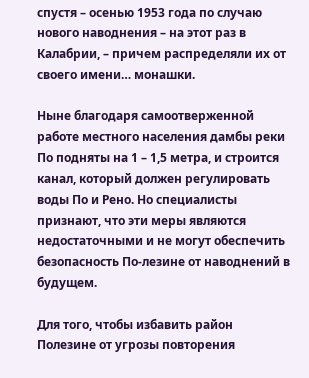спустя – осенью 1953 года по случаю нового наводнения – на этот раз в Калабрии, – причем распределяли их от своего имени… монашки.

Ныне благодаря самоотверженной работе местного населения дамбы реки По подняты на 1 – 1,5 метра, и строится канал, который должен регулировать воды По и Рено. Но специалисты признают, что эти меры являются недостаточными и не могут обеспечить безопасность По-лезине от наводнений в будущем.

Для того, чтобы избавить район Полезине от угрозы повторения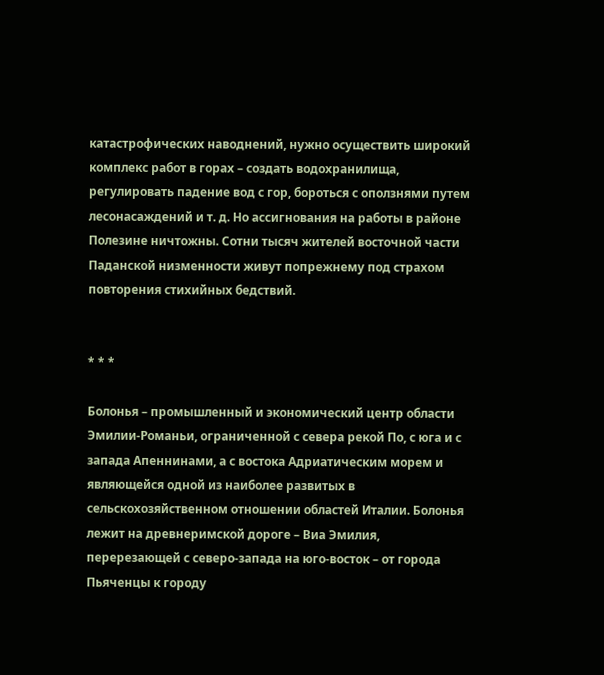катастрофических наводнений, нужно осуществить широкий комплекс работ в горах – создать водохранилища, регулировать падение вод с гор, бороться с оползнями путем лесонасаждений и т. д. Но ассигнования на работы в районе Полезине ничтожны. Сотни тысяч жителей восточной части Паданской низменности живут попрежнему под страхом повторения стихийных бедствий.


* * *

Болонья – промышленный и экономический центр области Эмилии-Романьи, ограниченной с севера рекой По, с юга и с запада Апеннинами, а с востока Адриатическим морем и являющейся одной из наиболее развитых в сельскохозяйственном отношении областей Италии. Болонья лежит на древнеримской дороге – Виа Эмилия, перерезающей с северо-запада на юго-восток – от города Пьяченцы к городу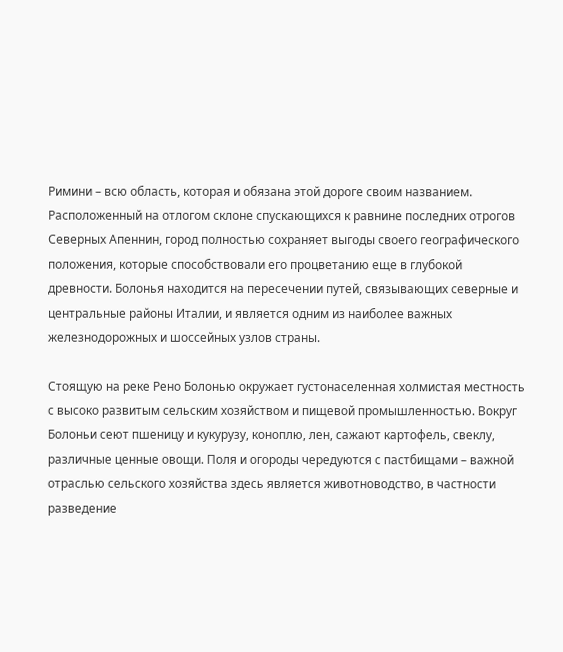Римини – всю область, которая и обязана этой дороге своим названием. Расположенный на отлогом склоне спускающихся к равнине последних отрогов Северных Апеннин, город полностью сохраняет выгоды своего географического положения, которые способствовали его процветанию еще в глубокой древности. Болонья находится на пересечении путей, связывающих северные и центральные районы Италии, и является одним из наиболее важных железнодорожных и шоссейных узлов страны.

Стоящую на реке Рено Болонью окружает густонаселенная холмистая местность с высоко развитым сельским хозяйством и пищевой промышленностью. Вокруг Болоньи сеют пшеницу и кукурузу, коноплю, лен, сажают картофель, свеклу, различные ценные овощи. Поля и огороды чередуются с пастбищами – важной отраслью сельского хозяйства здесь является животноводство, в частности разведение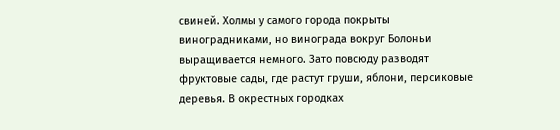свиней. Холмы у самого города покрыты виноградниками, но винограда вокруг Болоньи выращивается немного. Зато повсюду разводят фруктовые сады, где растут груши, яблони, персиковые деревья. В окрестных городках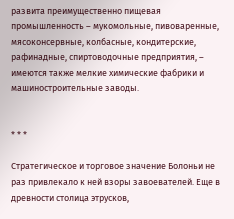развита преимущественно пищевая промышленность – мукомольные, пивоваренные, мясоконсервные, колбасные, кондитерские, рафинадные, спиртоводочные предприятия, – имеются также мелкие химические фабрики и машиностроительные заводы.


* * *

Стратегическое и торговое значение Болоньи не раз привлекало к ней взоры завоевателей. Еще в древности столица этрусков,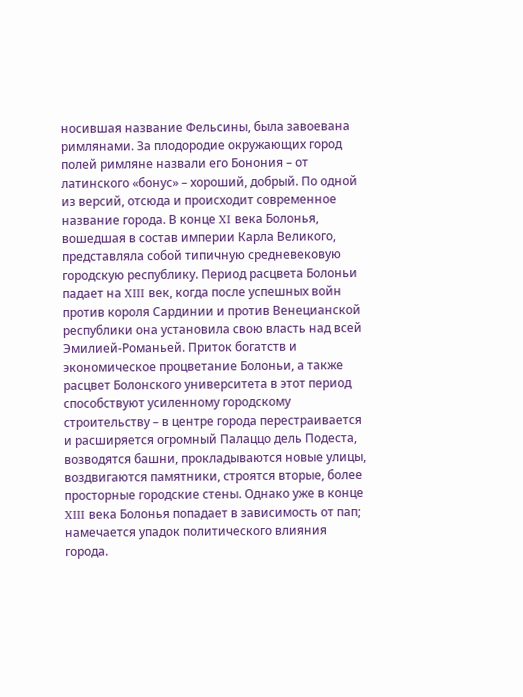носившая название Фельсины, была завоевана римлянами. За плодородие окружающих город полей римляне назвали его Бонония – от латинского «бонус» – хороший, добрый. По одной из версий, отсюда и происходит современное название города. В конце XI века Болонья, вошедшая в состав империи Карла Великого, представляла собой типичную средневековую городскую республику. Период расцвета Болоньи падает на XIII век, когда после успешных войн против короля Сардинии и против Венецианской республики она установила свою власть над всей Эмилией-Романьей. Приток богатств и экономическое процветание Болоньи, а также расцвет Болонского университета в этот период способствуют усиленному городскому строительству – в центре города перестраивается и расширяется огромный Палаццо дель Подеста, возводятся башни, прокладываются новые улицы, воздвигаются памятники, строятся вторые, более просторные городские стены. Однако уже в конце XIII века Болонья попадает в зависимость от пап; намечается упадок политического влияния города.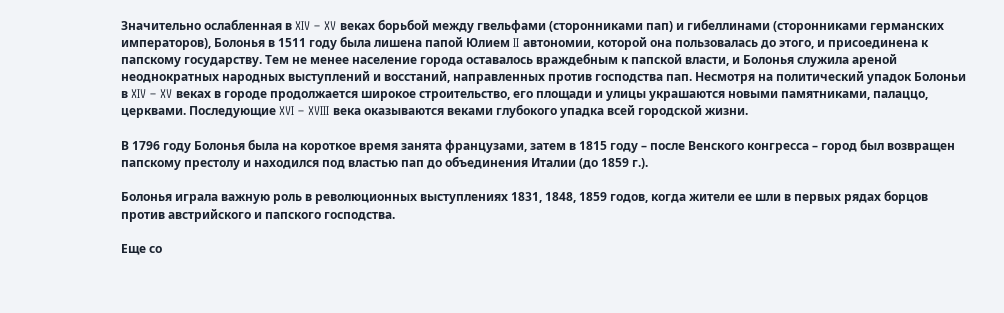Значительно ослабленная в XIV – XV веках борьбой между гвельфами (сторонниками пап) и гибеллинами (сторонниками германских императоров), Болонья в 1511 году была лишена папой Юлием II автономии, которой она пользовалась до этого, и присоединена к папскому государству. Тем не менее население города оставалось враждебным к папской власти, и Болонья служила ареной неоднократных народных выступлений и восстаний, направленных против господства пап. Несмотря на политический упадок Болоньи в XIV – XV веках в городе продолжается широкое строительство, его площади и улицы украшаются новыми памятниками, палаццо, церквами. Последующие XVI – XVIII века оказываются веками глубокого упадка всей городской жизни.

В 1796 году Болонья была на короткое время занята французами, затем в 1815 году – после Венского конгресса – город был возвращен папскому престолу и находился под властью пап до объединения Италии (до 1859 г.).

Болонья играла важную роль в революционных выступлениях 1831, 1848, 1859 годов, когда жители ее шли в первых рядах борцов против австрийского и папского господства.

Еще со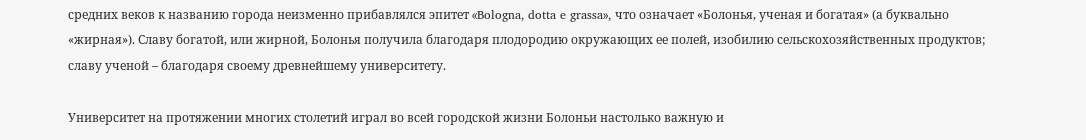средних веков к названию города неизменно прибавлялся эпитет «Bologna, dotta e grassa», что означает «Болонья, ученая и богатая» (а буквально «жирная»). Славу богатой, или жирной, Болонья получила благодаря плодородию окружающих ее полей, изобилию сельскохозяйственных продуктов; славу ученой – благодаря своему древнейшему университету.

Университет на протяжении многих столетий играл во всей городской жизни Болоньи настолько важную и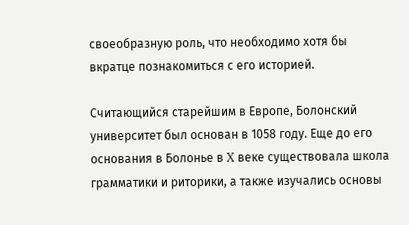своеобразную роль, что необходимо хотя бы вкратце познакомиться с его историей.

Считающийся старейшим в Европе, Болонский университет был основан в 1058 году. Еще до его основания в Болонье в X веке существовала школа грамматики и риторики, а также изучались основы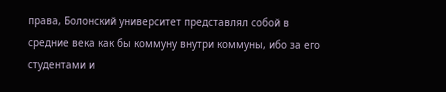права, Болонский университет представлял собой в средние века как бы коммуну внутри коммуны, ибо за его студентами и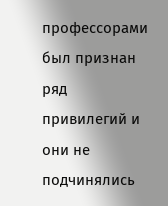профессорами был признан ряд привилегий и они не подчинялись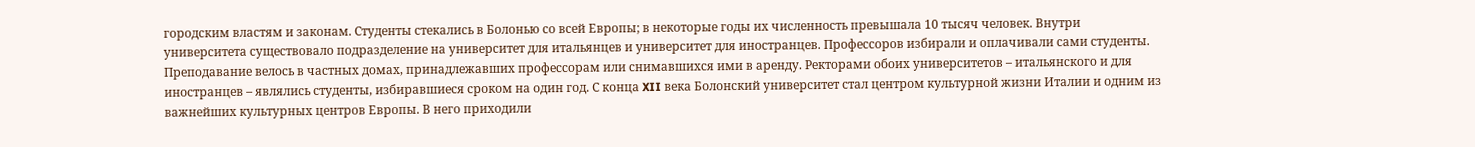городским властям и законам. Студенты стекались в Болонью со всей Европы; в некоторые годы их численность превышала 10 тысяч человек. Внутри университета существовало подразделение на университет для итальянцев и университет для иностранцев. Профессоров избирали и оплачивали сами студенты. Преподавание велось в частных домах, принадлежавших профессорам или снимавшихся ими в аренду. Ректорами обоих университетов – итальянского и для иностранцев – являлись студенты, избиравшиеся сроком на один год. С конца XII века Болонский университет стал центром культурной жизни Италии и одним из важнейших культурных центров Европы. В него приходили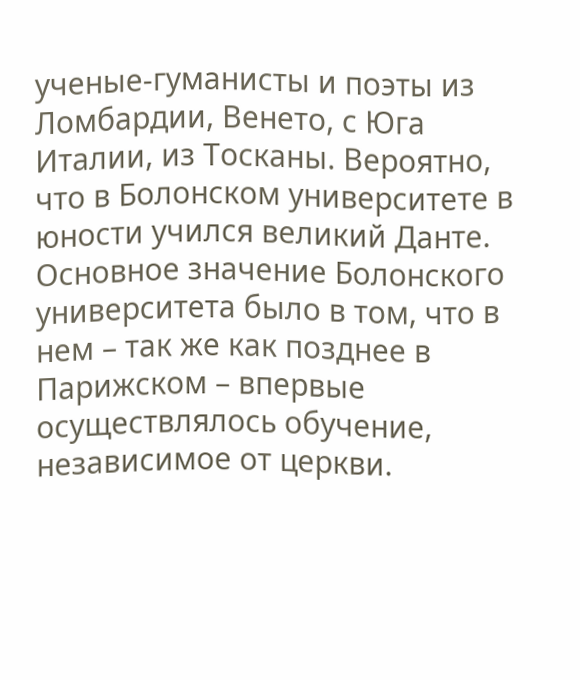ученые-гуманисты и поэты из Ломбардии, Венето, с Юга Италии, из Тосканы. Вероятно, что в Болонском университете в юности учился великий Данте. Основное значение Болонского университета было в том, что в нем – так же как позднее в Парижском – впервые осуществлялось обучение, независимое от церкви.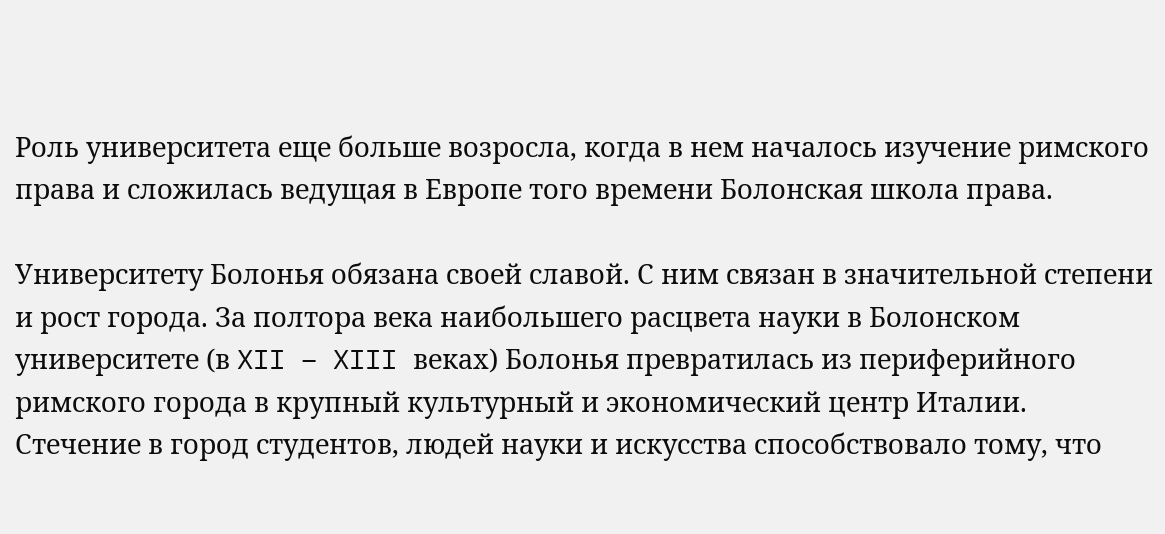Роль университета еще больше возросла, когда в нем началось изучение римского права и сложилась ведущая в Европе того времени Болонская школа права.

Университету Болонья обязана своей славой. С ним связан в значительной степени и рост города. За полтора века наибольшего расцвета науки в Болонском университете (в XII – XIII веках) Болонья превратилась из периферийного римского города в крупный культурный и экономический центр Италии. Стечение в город студентов, людей науки и искусства способствовало тому, что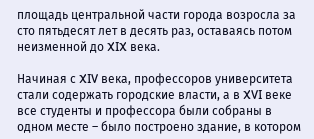площадь центральной части города возросла за сто пятьдесят лет в десять раз, оставаясь потом неизменной до XIX века.

Начиная с XIV века, профессоров университета стали содержать городские власти, а в XVI веке все студенты и профессора были собраны в одном месте – было построено здание, в котором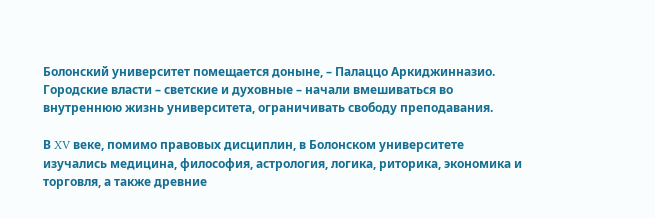Болонский университет помещается доныне, – Палаццо Аркиджинназио. Городские власти – светские и духовные – начали вмешиваться во внутреннюю жизнь университета, ограничивать свободу преподавания.

В XV веке, помимо правовых дисциплин, в Болонском университете изучались медицина, философия, астрология, логика, риторика, экономика и торговля, а также древние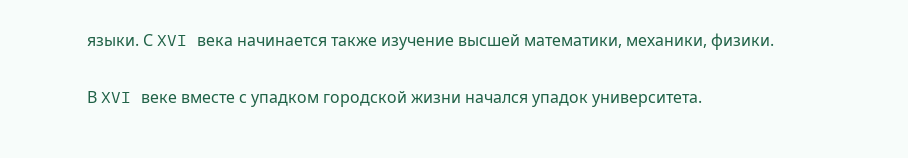языки. С XVI века начинается также изучение высшей математики, механики, физики.

В XVI веке вместе с упадком городской жизни начался упадок университета.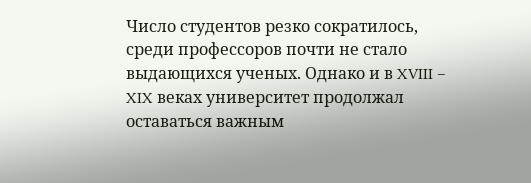Число студентов резко сократилось, среди профессоров почти не стало выдающихся ученых. Однако и в XVIII – XIX веках университет продолжал оставаться важным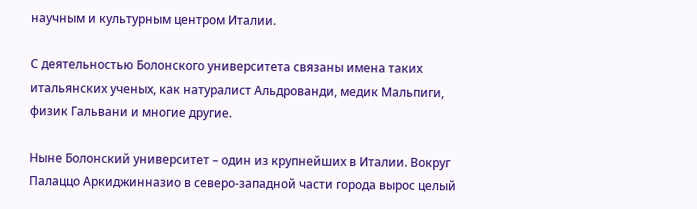научным и культурным центром Италии.

С деятельностью Болонского университета связаны имена таких итальянских ученых, как натуралист Альдрованди, медик Мальпиги, физик Гальвани и многие другие.

Ныне Болонский университет – один из крупнейших в Италии. Вокруг Палаццо Аркиджинназио в северо-западной части города вырос целый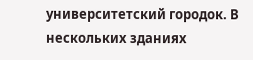университетский городок. В нескольких зданиях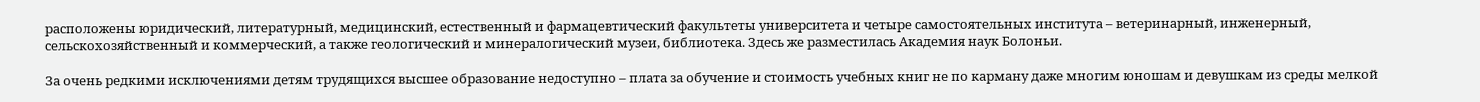расположены юридический, литературный, медицинский, естественный и фармацевтический факультеты университета и четыре самостоятельных института – ветеринарный, инженерный, сельскохозяйственный и коммерческий, а также геологический и минералогический музеи, библиотека. Здесь же разместилась Академия наук Болоньи.

За очень редкими исключениями детям трудящихся высшее образование недоступно – плата за обучение и стоимость учебных книг не по карману даже многим юношам и девушкам из среды мелкой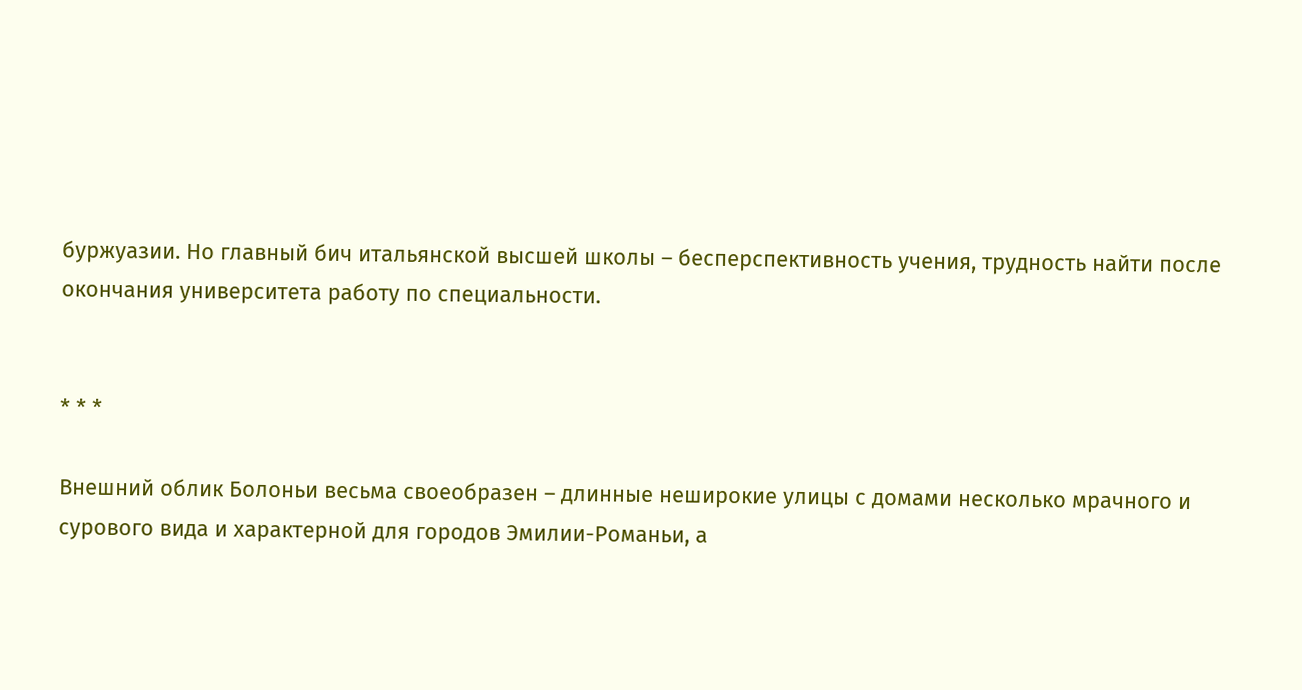буржуазии. Но главный бич итальянской высшей школы – бесперспективность учения, трудность найти после окончания университета работу по специальности.


* * *

Внешний облик Болоньи весьма своеобразен – длинные неширокие улицы с домами несколько мрачного и сурового вида и характерной для городов Эмилии-Романьи, а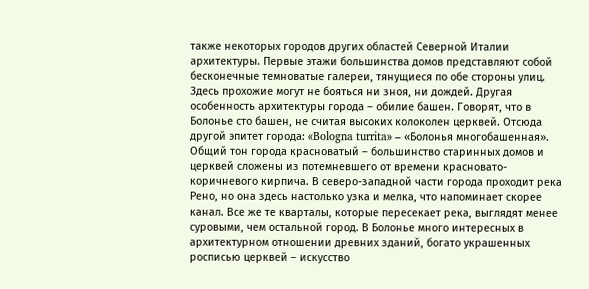также некоторых городов других областей Северной Италии архитектуры. Первые этажи большинства домов представляют собой бесконечные темноватые галереи, тянущиеся по обе стороны улиц. Здесь прохожие могут не бояться ни зноя, ни дождей. Другая особенность архитектуры города – обилие башен. Говорят, что в Болонье сто башен, не считая высоких колоколен церквей. Отсюда другой эпитет города: «Bologna turrita» – «Болонья многобашенная». Общий тон города красноватый – большинство старинных домов и церквей сложены из потемневшего от времени красновато-коричневого кирпича. В северо-западной части города проходит река Рено, но она здесь настолько узка и мелка, что напоминает скорее канал. Все же те кварталы, которые пересекает река, выглядят менее суровыми, чем остальной город. В Болонье много интересных в архитектурном отношении древних зданий, богато украшенных росписью церквей – искусство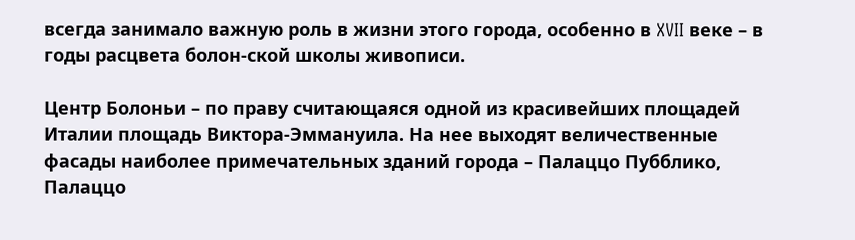всегда занимало важную роль в жизни этого города, особенно в XVII веке – в годы расцвета болон-ской школы живописи.

Центр Болоньи – по праву считающаяся одной из красивейших площадей Италии площадь Виктора-Эммануила. На нее выходят величественные фасады наиболее примечательных зданий города – Палаццо Пубблико, Палаццо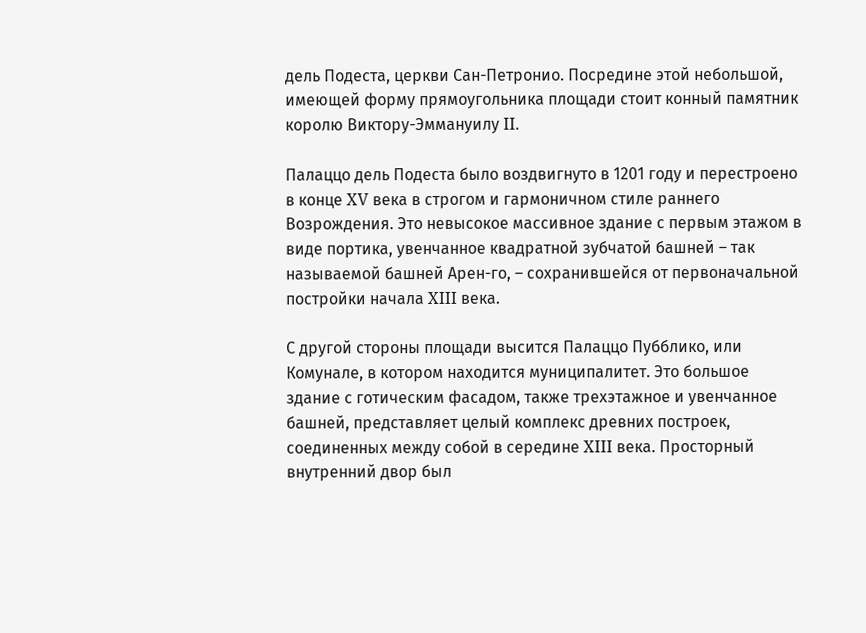дель Подеста, церкви Сан-Петронио. Посредине этой небольшой, имеющей форму прямоугольника площади стоит конный памятник королю Виктору-Эммануилу II.

Палаццо дель Подеста было воздвигнуто в 1201 году и перестроено в конце XV века в строгом и гармоничном стиле раннего Возрождения. Это невысокое массивное здание с первым этажом в виде портика, увенчанное квадратной зубчатой башней – так называемой башней Арен-го, – сохранившейся от первоначальной постройки начала XIII века.

С другой стороны площади высится Палаццо Пубблико, или Комунале, в котором находится муниципалитет. Это большое здание с готическим фасадом, также трехэтажное и увенчанное башней, представляет целый комплекс древних построек, соединенных между собой в середине XIII века. Просторный внутренний двор был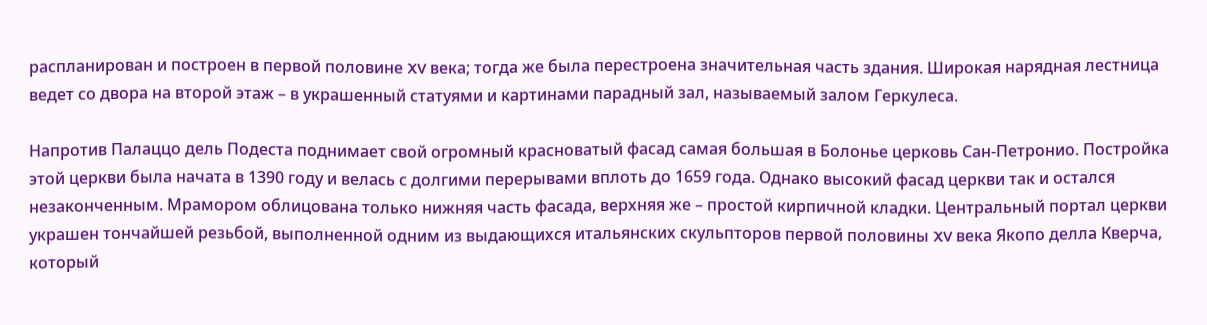распланирован и построен в первой половине XV века; тогда же была перестроена значительная часть здания. Широкая нарядная лестница ведет со двора на второй этаж – в украшенный статуями и картинами парадный зал, называемый залом Геркулеса.

Напротив Палаццо дель Подеста поднимает свой огромный красноватый фасад самая большая в Болонье церковь Сан-Петронио. Постройка этой церкви была начата в 1390 году и велась с долгими перерывами вплоть до 1659 года. Однако высокий фасад церкви так и остался незаконченным. Мрамором облицована только нижняя часть фасада, верхняя же – простой кирпичной кладки. Центральный портал церкви украшен тончайшей резьбой, выполненной одним из выдающихся итальянских скульпторов первой половины XV века Якопо делла Кверча, который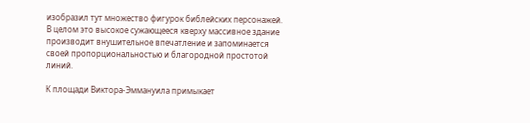изобразил тут множество фигурок библейских персонажей. В целом это высокое сужающееся кверху массивное здание производит внушительное впечатление и запоминается своей пропорциональностью и благородной простотой линий.

К площади Виктора-Эммануила примыкает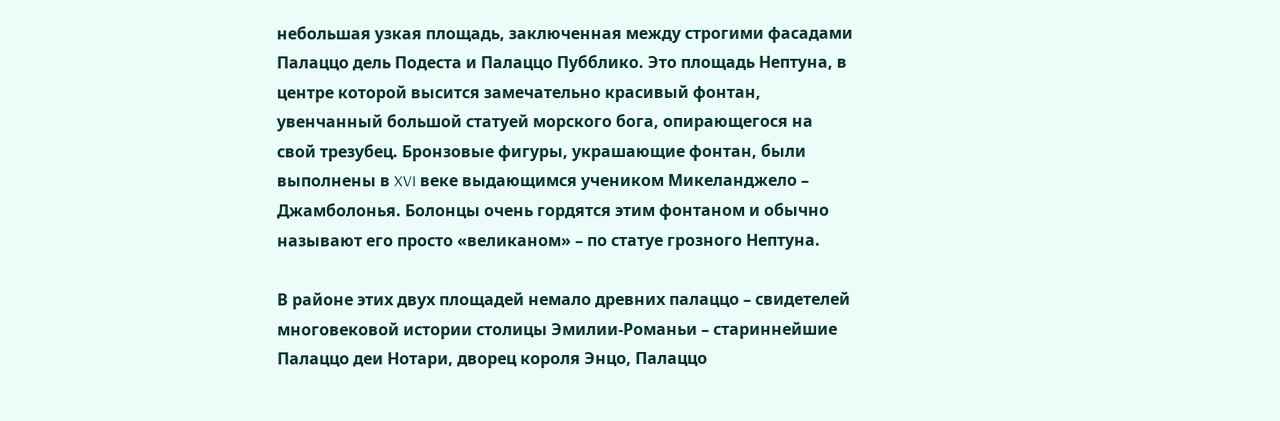небольшая узкая площадь, заключенная между строгими фасадами Палаццо дель Подеста и Палаццо Пубблико. Это площадь Нептуна, в центре которой высится замечательно красивый фонтан, увенчанный большой статуей морского бога, опирающегося на свой трезубец. Бронзовые фигуры, украшающие фонтан, были выполнены в XVI веке выдающимся учеником Микеланджело – Джамболонья. Болонцы очень гордятся этим фонтаном и обычно называют его просто «великаном» – по статуе грозного Нептуна.

В районе этих двух площадей немало древних палаццо – свидетелей многовековой истории столицы Эмилии-Романьи – стариннейшие Палаццо деи Нотари, дворец короля Энцо, Палаццо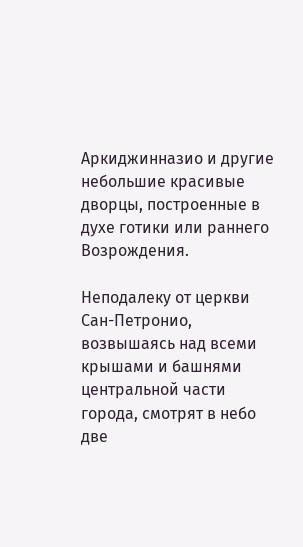Аркиджинназио и другие небольшие красивые дворцы, построенные в духе готики или раннего Возрождения.

Неподалеку от церкви Сан-Петронио, возвышаясь над всеми крышами и башнями центральной части города, смотрят в небо две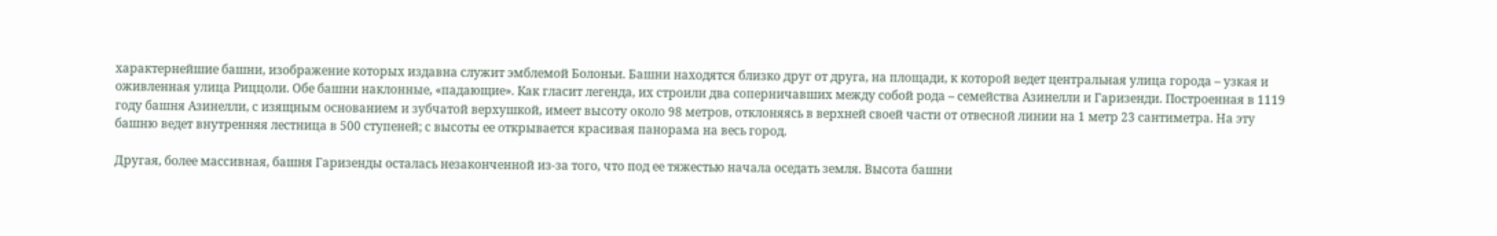характернейшие башни, изображение которых издавна служит эмблемой Болоньи. Башни находятся близко друг от друга, на площади, к которой ведет центральная улица города – узкая и оживленная улица Риццоли. Обе башни наклонные, «падающие». Как гласит легенда, их строили два соперничавших между собой рода – семейства Азинелли и Гаризенди. Построенная в 1119 году башня Азинелли, с изящным основанием и зубчатой верхушкой, имеет высоту около 98 метров, отклоняясь в верхней своей части от отвесной линии на 1 метр 23 сантиметра. На эту башню ведет внутренняя лестница в 500 ступеней; с высоты ее открывается красивая панорама на весь город.

Другая, более массивная, башня Гаризенды осталась незаконченной из-за того, что под ее тяжестью начала оседать земля. Высота башни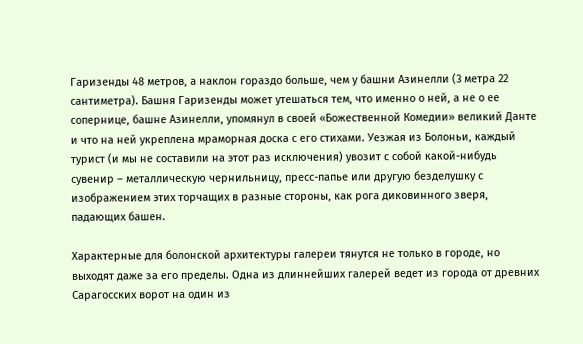Гаризенды 48 метров, а наклон гораздо больше, чем у башни Азинелли (3 метра 22 сантиметра). Башня Гаризенды может утешаться тем, что именно о ней, а не о ее сопернице, башне Азинелли, упомянул в своей «Божественной Комедии» великий Данте и что на ней укреплена мраморная доска с его стихами. Уезжая из Болоньи, каждый турист (и мы не составили на этот раз исключения) увозит с собой какой-нибудь сувенир – металлическую чернильницу, пресс-папье или другую безделушку с изображением этих торчащих в разные стороны, как рога диковинного зверя, падающих башен.

Характерные для болонской архитектуры галереи тянутся не только в городе, но выходят даже за его пределы. Одна из длиннейших галерей ведет из города от древних Сарагосских ворот на один из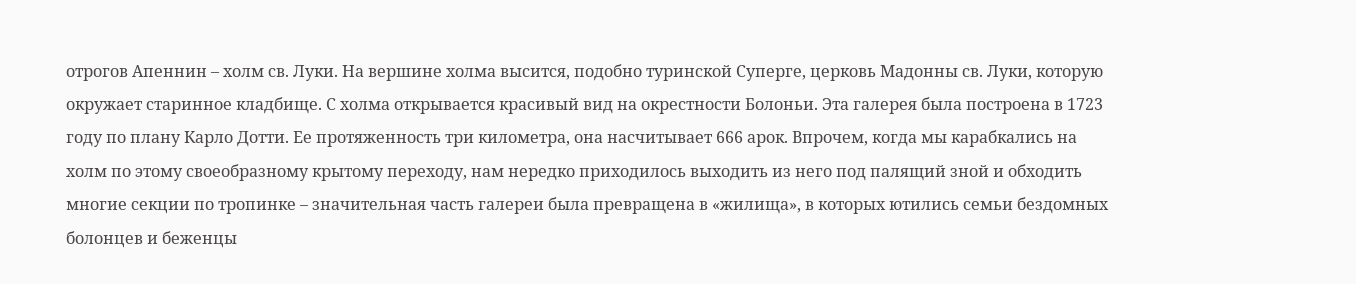отрогов Апеннин – холм св. Луки. На вершине холма высится, подобно туринской Суперге, церковь Мадонны св. Луки, которую окружает старинное кладбище. С холма открывается красивый вид на окрестности Болоньи. Эта галерея была построена в 1723 году по плану Карло Дотти. Ее протяженность три километра, она насчитывает 666 арок. Впрочем, когда мы карабкались на холм по этому своеобразному крытому переходу, нам нередко приходилось выходить из него под палящий зной и обходить многие секции по тропинке – значительная часть галереи была превращена в «жилища», в которых ютились семьи бездомных болонцев и беженцы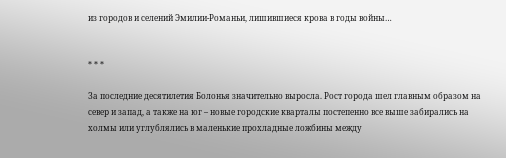из городов и селений Эмилии-Романьи, лишившиеся крова в годы войны…


* * *

За последние десятилетия Болонья значительно выросла. Рост города шел главным образом на север и запад, а также на юг – новые городские кварталы постепенно все выше забирались на холмы или углублялись в маленькие прохладные ложбины между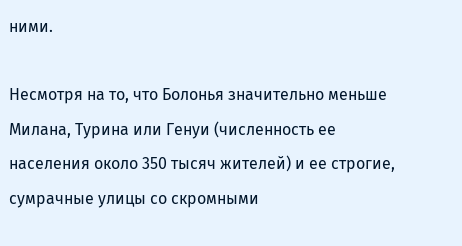ними.

Несмотря на то, что Болонья значительно меньше Милана, Турина или Генуи (численность ее населения около 350 тысяч жителей) и ее строгие, сумрачные улицы со скромными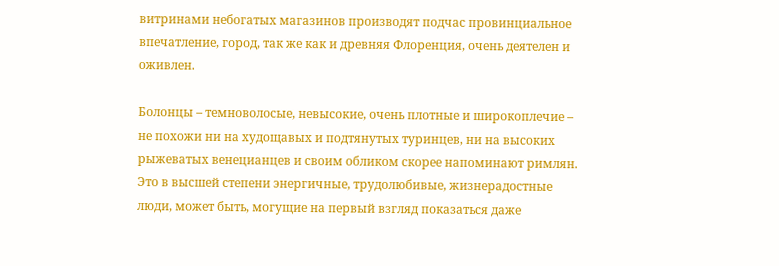витринами небогатых магазинов производят подчас провинциальное впечатление, город, так же как и древняя Флоренция, очень деятелен и оживлен.

Болонцы – темноволосые, невысокие, очень плотные и широкоплечие – не похожи ни на худощавых и подтянутых туринцев, ни на высоких рыжеватых венецианцев и своим обликом скорее напоминают римлян. Это в высшей степени энергичные, трудолюбивые, жизнерадостные люди, может быть, могущие на первый взгляд показаться даже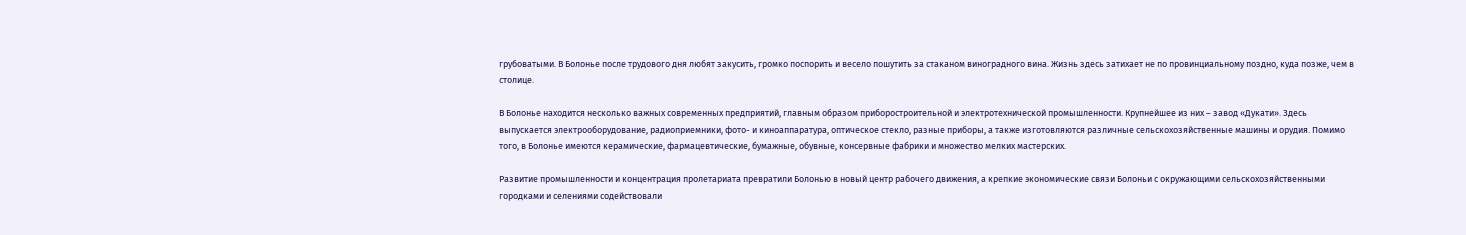грубоватыми. В Болонье после трудового дня любят закусить, громко поспорить и весело пошутить за стаканом виноградного вина. Жизнь здесь затихает не по провинциальному поздно, куда позже, чем в столице.

В Болонье находится несколько важных современных предприятий, главным образом приборостроительной и электротехнической промышленности. Крупнейшее из них – завод «Дукати». Здесь выпускается электрооборудование, радиоприемники, фото- и киноаппаратура, оптическое стекло, разные приборы, а также изготовляются различные сельскохозяйственные машины и орудия. Помимо того, в Болонье имеются керамические, фармацевтические, бумажные, обувные, консервные фабрики и множество мелких мастерских.

Развитие промышленности и концентрация пролетариата превратили Болонью в новый центр рабочего движения, а крепкие экономические связи Болоньи с окружающими сельскохозяйственными городками и селениями содействовали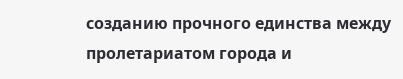созданию прочного единства между пролетариатом города и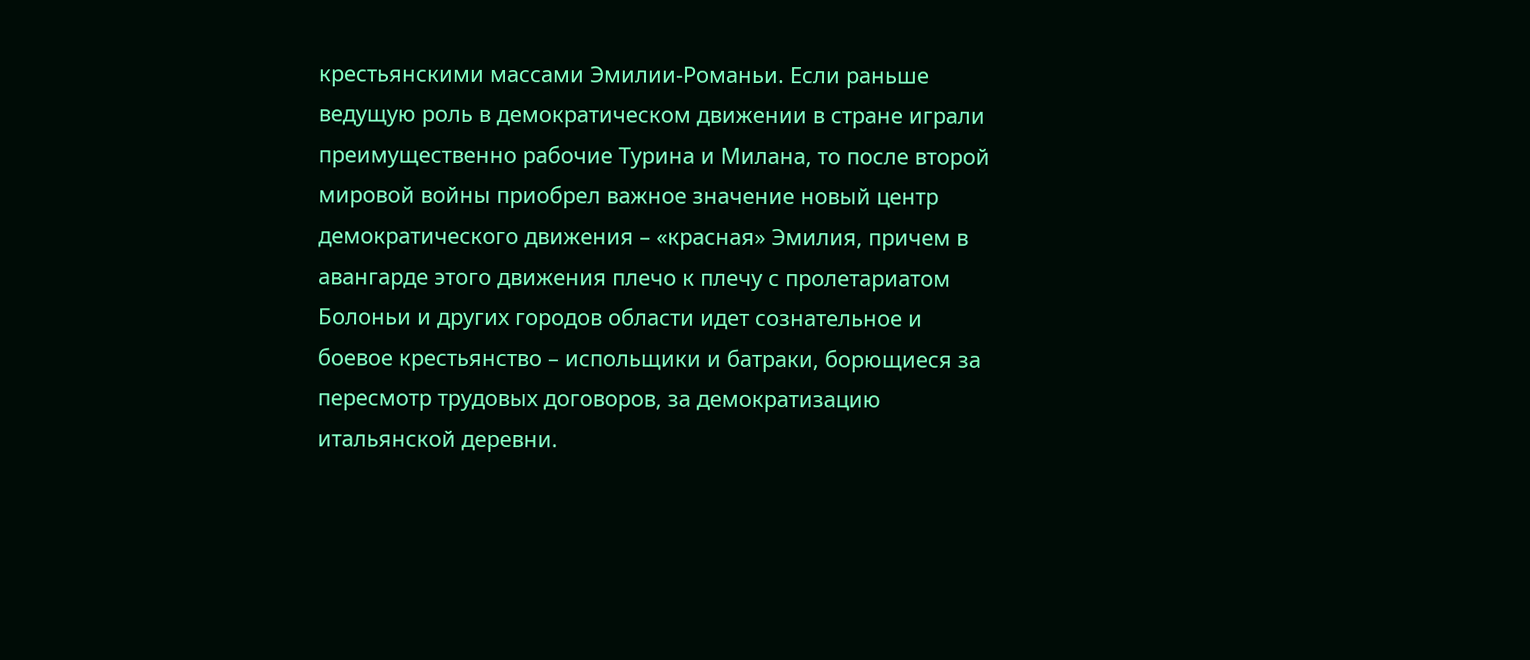крестьянскими массами Эмилии-Романьи. Если раньше ведущую роль в демократическом движении в стране играли преимущественно рабочие Турина и Милана, то после второй мировой войны приобрел важное значение новый центр демократического движения – «красная» Эмилия, причем в авангарде этого движения плечо к плечу с пролетариатом Болоньи и других городов области идет сознательное и боевое крестьянство – испольщики и батраки, борющиеся за пересмотр трудовых договоров, за демократизацию итальянской деревни.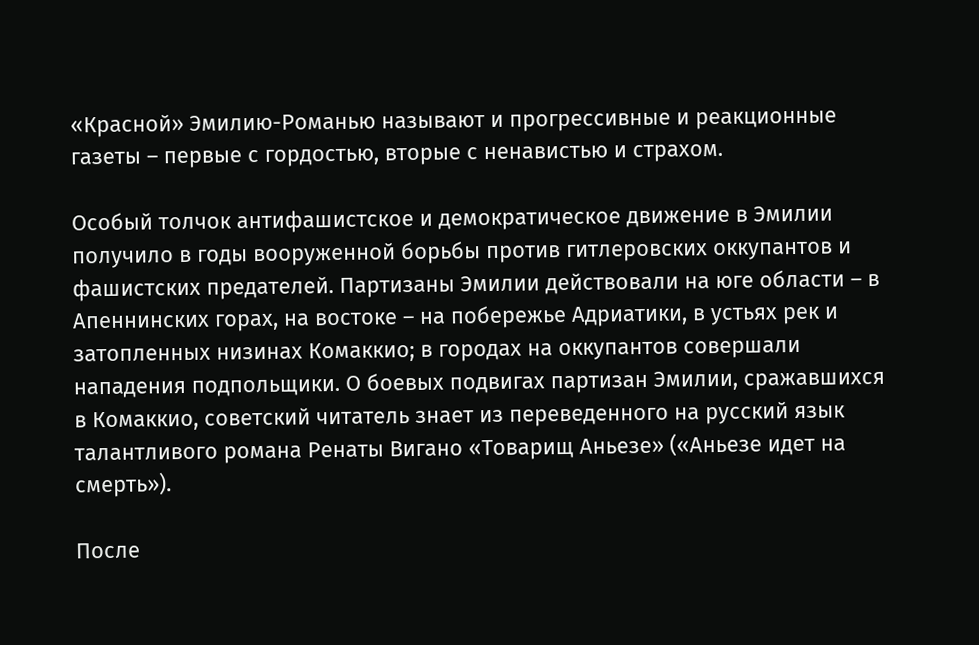«Красной» Эмилию-Романью называют и прогрессивные и реакционные газеты – первые с гордостью, вторые с ненавистью и страхом.

Особый толчок антифашистское и демократическое движение в Эмилии получило в годы вооруженной борьбы против гитлеровских оккупантов и фашистских предателей. Партизаны Эмилии действовали на юге области – в Апеннинских горах, на востоке – на побережье Адриатики, в устьях рек и затопленных низинах Комаккио; в городах на оккупантов совершали нападения подпольщики. О боевых подвигах партизан Эмилии, сражавшихся в Комаккио, советский читатель знает из переведенного на русский язык талантливого романа Ренаты Вигано «Товарищ Аньезе» («Аньезе идет на смерть»).

После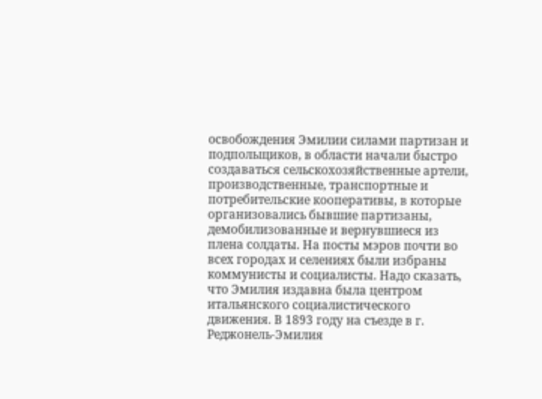освобождения Эмилии силами партизан и подпольщиков, в области начали быстро создаваться сельскохозяйственные артели, производственные, транспортные и потребительские кооперативы, в которые организовались бывшие партизаны, демобилизованные и вернувшиеся из плена солдаты. На посты мэров почти во всех городах и селениях были избраны коммунисты и социалисты. Надо сказать, что Эмилия издавна была центром итальянского социалистического движения. В 1893 году на съезде в г. Реджонель-Эмилия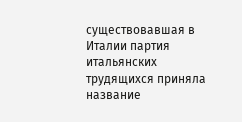существовавшая в Италии партия итальянских трудящихся приняла название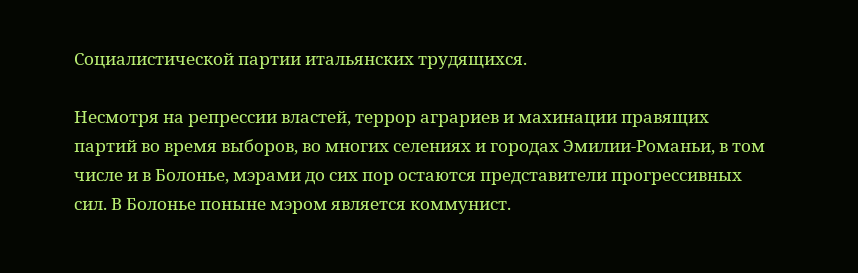Социалистической партии итальянских трудящихся.

Несмотря на репрессии властей, террор аграриев и махинации правящих партий во время выборов, во многих селениях и городах Эмилии-Романьи, в том числе и в Болонье, мэрами до сих пор остаются представители прогрессивных сил. В Болонье поныне мэром является коммунист.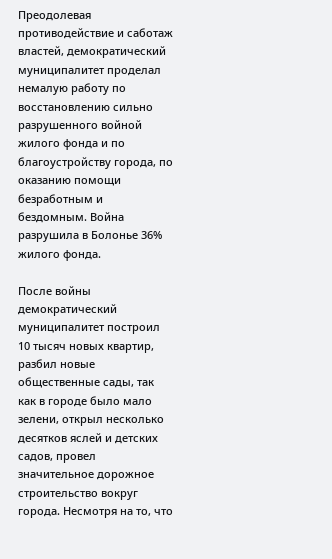Преодолевая противодействие и саботаж властей, демократический муниципалитет проделал немалую работу по восстановлению сильно разрушенного войной жилого фонда и по благоустройству города, по оказанию помощи безработным и бездомным. Война разрушила в Болонье 36% жилого фонда.

После войны демократический муниципалитет построил 10 тысяч новых квартир, разбил новые общественные сады, так как в городе было мало зелени, открыл несколько десятков яслей и детских садов, провел значительное дорожное строительство вокруг города. Несмотря на то, что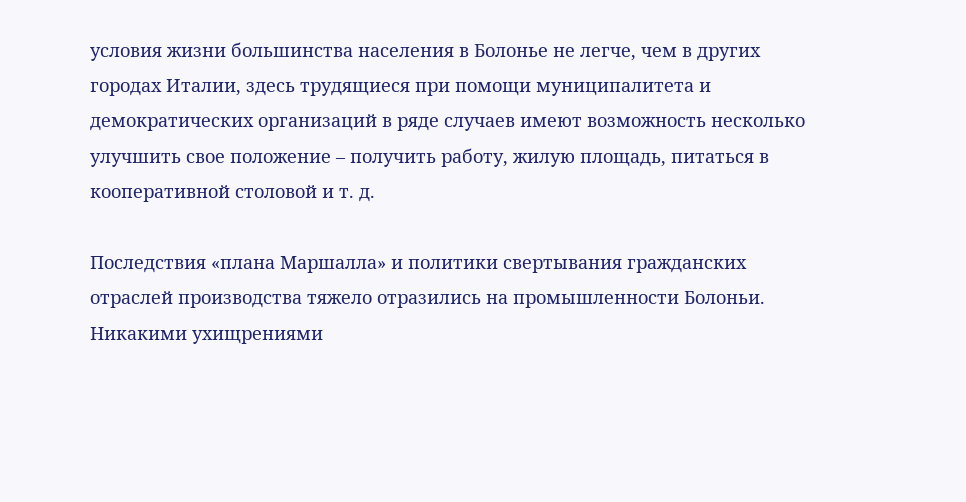условия жизни большинства населения в Болонье не легче, чем в других городах Италии, здесь трудящиеся при помощи муниципалитета и демократических организаций в ряде случаев имеют возможность несколько улучшить свое положение – получить работу, жилую площадь, питаться в кооперативной столовой и т. д.

Последствия «плана Маршалла» и политики свертывания гражданских отраслей производства тяжело отразились на промышленности Болоньи. Никакими ухищрениями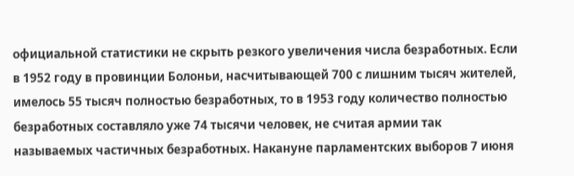официальной статистики не скрыть резкого увеличения числа безработных. Если в 1952 году в провинции Болоньи, насчитывающей 700 с лишним тысяч жителей, имелось 55 тысяч полностью безработных, то в 1953 году количество полностью безработных составляло уже 74 тысячи человек, не считая армии так называемых частичных безработных. Накануне парламентских выборов 7 июня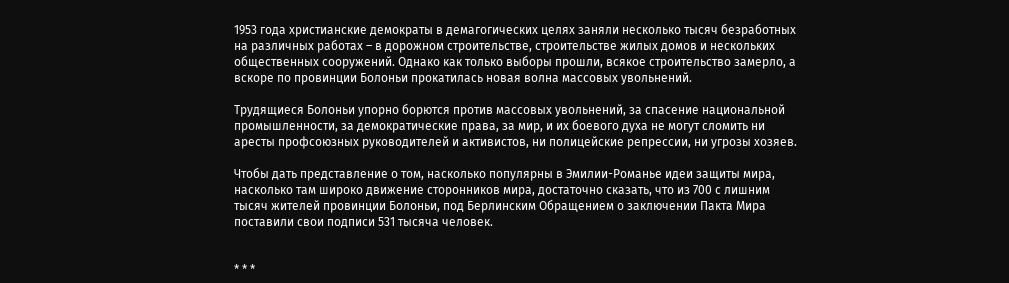1953 года христианские демократы в демагогических целях заняли несколько тысяч безработных на различных работах – в дорожном строительстве, строительстве жилых домов и нескольких общественных сооружений. Однако как только выборы прошли, всякое строительство замерло, а вскоре по провинции Болоньи прокатилась новая волна массовых увольнений.

Трудящиеся Болоньи упорно борются против массовых увольнений, за спасение национальной промышленности, за демократические права, за мир, и их боевого духа не могут сломить ни аресты профсоюзных руководителей и активистов, ни полицейские репрессии, ни угрозы хозяев.

Чтобы дать представление о том, насколько популярны в Эмилии-Романье идеи защиты мира, насколько там широко движение сторонников мира, достаточно сказать, что из 700 с лишним тысяч жителей провинции Болоньи, под Берлинским Обращением о заключении Пакта Мира поставили свои подписи 531 тысяча человек.


* * *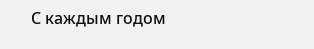С каждым годом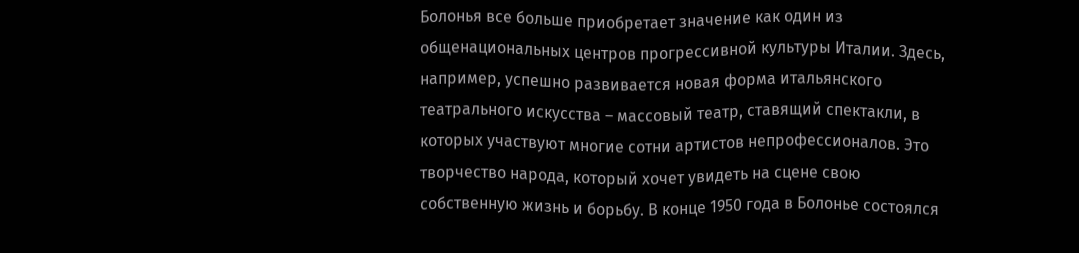Болонья все больше приобретает значение как один из общенациональных центров прогрессивной культуры Италии. Здесь, например, успешно развивается новая форма итальянского театрального искусства – массовый театр, ставящий спектакли, в которых участвуют многие сотни артистов непрофессионалов. Это творчество народа, который хочет увидеть на сцене свою собственную жизнь и борьбу. В конце 1950 года в Болонье состоялся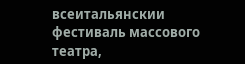всеитальянскии фестиваль массового театра,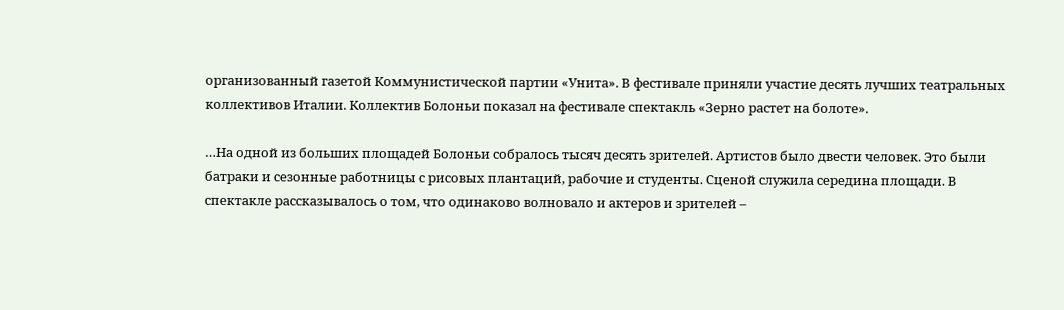организованный газетой Коммунистической партии «Унита». В фестивале приняли участие десять лучших театральных коллективов Италии. Коллектив Болоньи показал на фестивале спектакль «Зерно растет на болоте».

…На одной из больших площадей Болоньи собралось тысяч десять зрителей. Артистов было двести человек. Это были батраки и сезонные работницы с рисовых плантаций, рабочие и студенты. Сценой служила середина площади. В спектакле рассказывалось о том, что одинаково волновало и актеров и зрителей –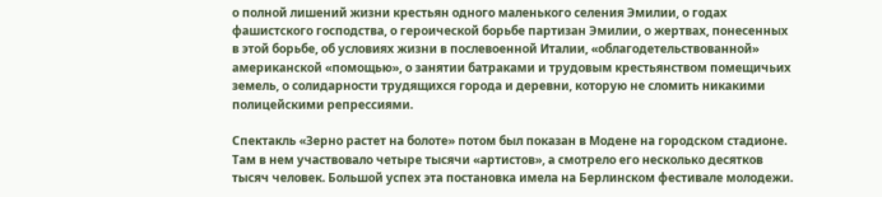о полной лишений жизни крестьян одного маленького селения Эмилии, о годах фашистского господства, о героической борьбе партизан Эмилии, о жертвах, понесенных в этой борьбе, об условиях жизни в послевоенной Италии, «облагодетельствованной» американской «помощью», о занятии батраками и трудовым крестьянством помещичьих земель, о солидарности трудящихся города и деревни, которую не сломить никакими полицейскими репрессиями.

Спектакль «Зерно растет на болоте» потом был показан в Модене на городском стадионе. Там в нем участвовало четыре тысячи «артистов», а смотрело его несколько десятков тысяч человек. Большой успех эта постановка имела на Берлинском фестивале молодежи.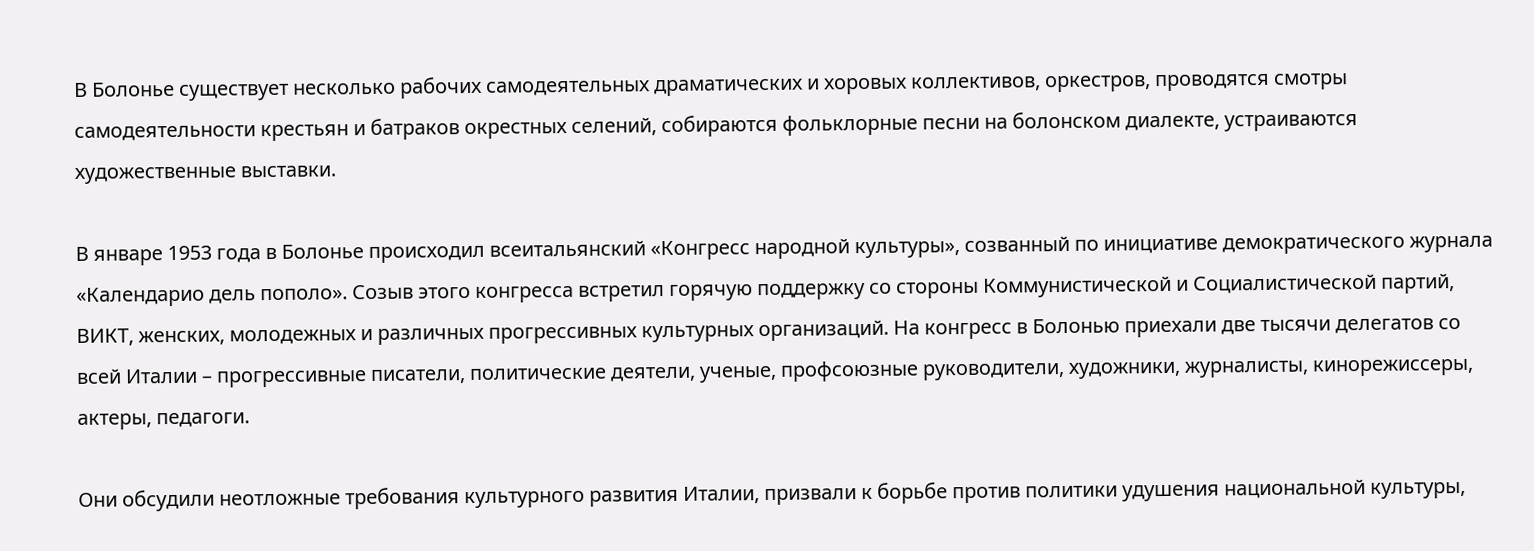В Болонье существует несколько рабочих самодеятельных драматических и хоровых коллективов, оркестров, проводятся смотры самодеятельности крестьян и батраков окрестных селений, собираются фольклорные песни на болонском диалекте, устраиваются художественные выставки.

В январе 1953 года в Болонье происходил всеитальянский «Конгресс народной культуры», созванный по инициативе демократического журнала «Календарио дель пополо». Созыв этого конгресса встретил горячую поддержку со стороны Коммунистической и Социалистической партий, ВИКТ, женских, молодежных и различных прогрессивных культурных организаций. На конгресс в Болонью приехали две тысячи делегатов со всей Италии – прогрессивные писатели, политические деятели, ученые, профсоюзные руководители, художники, журналисты, кинорежиссеры, актеры, педагоги.

Они обсудили неотложные требования культурного развития Италии, призвали к борьбе против политики удушения национальной культуры,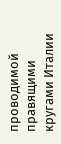проводимой правящими кругами Италии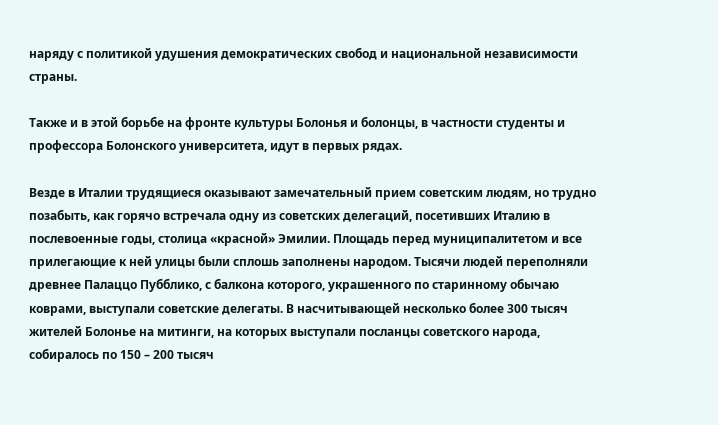наряду с политикой удушения демократических свобод и национальной независимости страны.

Также и в этой борьбе на фронте культуры Болонья и болонцы, в частности студенты и профессора Болонского университета, идут в первых рядах.

Везде в Италии трудящиеся оказывают замечательный прием советским людям, но трудно позабыть, как горячо встречала одну из советских делегаций, посетивших Италию в послевоенные годы, столица «красной» Эмилии. Площадь перед муниципалитетом и все прилегающие к ней улицы были сплошь заполнены народом. Тысячи людей переполняли древнее Палаццо Пубблико, с балкона которого, украшенного по старинному обычаю коврами, выступали советские делегаты. В насчитывающей несколько более 300 тысяч жителей Болонье на митинги, на которых выступали посланцы советского народа, собиралось по 150 – 200 тысяч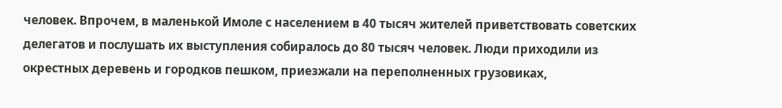человек. Впрочем, в маленькой Имоле с населением в 40 тысяч жителей приветствовать советских делегатов и послушать их выступления собиралось до 80 тысяч человек. Люди приходили из окрестных деревень и городков пешком, приезжали на переполненных грузовиках,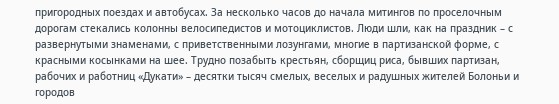пригородных поездах и автобусах. За несколько часов до начала митингов по проселочным дорогам стекались колонны велосипедистов и мотоциклистов. Люди шли, как на праздник – с развернутыми знаменами, с приветственными лозунгами, многие в партизанской форме, с красными косынками на шее. Трудно позабыть крестьян, сборщиц риса, бывших партизан, рабочих и работниц «Дукати» – десятки тысяч смелых, веселых и радушных жителей Болоньи и городов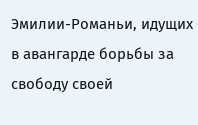Эмилии-Романьи, идущих в авангарде борьбы за свободу своей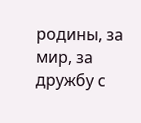родины, за мир, за дружбу с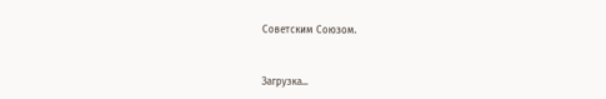Советским Союзом.



Загрузка...